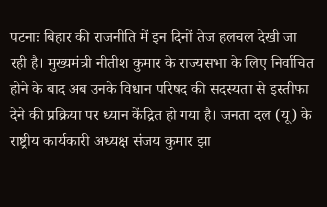पटनाः बिहार की राजनीति में इन दिनों तेज हलचल देखी जा रही है। मुख्यमंत्री नीतीश कुमार के राज्यसभा के लिए निर्वाचित होने के बाद अब उनके विधान परिषद की सदस्यता से इस्तीफा देने की प्रक्रिया पर ध्यान केंद्रित हो गया है। जनता दल (यू) के राष्ट्रीय कार्यकारी अध्यक्ष संजय कुमार झा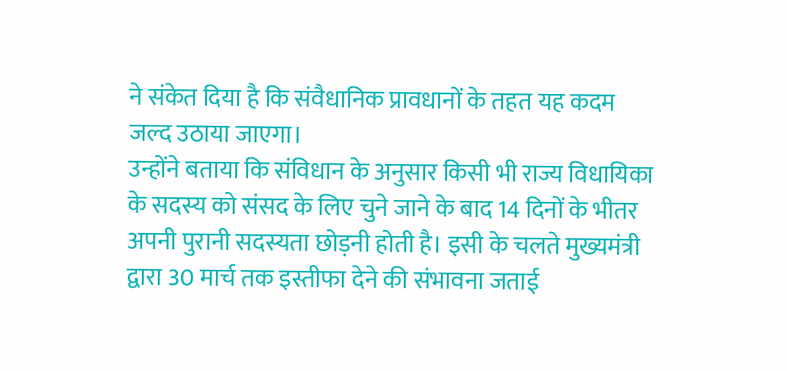ने संकेत दिया है कि संवैधानिक प्रावधानों के तहत यह कदम जल्द उठाया जाएगा।
उन्होंने बताया कि संविधान के अनुसार किसी भी राज्य विधायिका के सदस्य को संसद के लिए चुने जाने के बाद 14 दिनों के भीतर अपनी पुरानी सदस्यता छोड़नी होती है। इसी के चलते मुख्यमंत्री द्वारा 30 मार्च तक इस्तीफा देने की संभावना जताई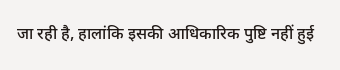जा रही है, हालांकि इसकी आधिकारिक पुष्टि नहीं हुई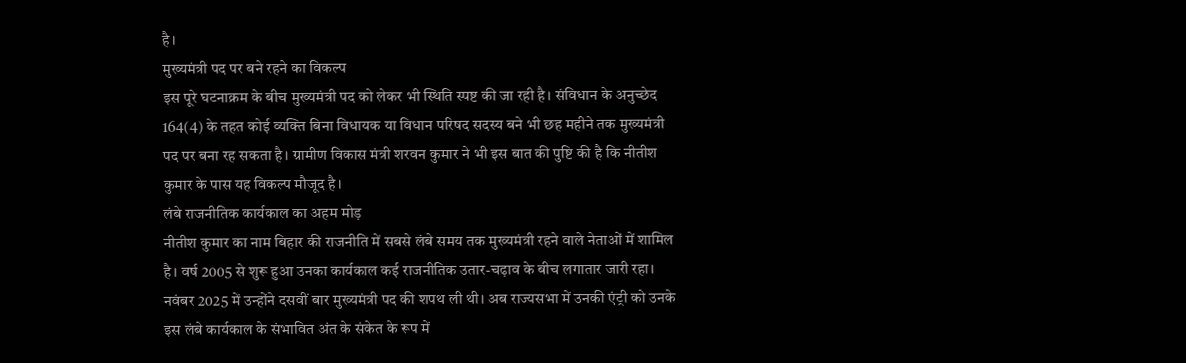है।
मुख्यमंत्री पद पर बने रहने का विकल्प
इस पूरे घटनाक्रम के बीच मुख्यमंत्री पद को लेकर भी स्थिति स्पष्ट की जा रही है। संविधान के अनुच्छेद 164(4) के तहत कोई व्यक्ति बिना विधायक या विधान परिषद सदस्य बने भी छह महीने तक मुख्यमंत्री पद पर बना रह सकता है। ग्रामीण विकास मंत्री शरवन कुमार ने भी इस बात की पुष्टि की है कि नीतीश कुमार के पास यह विकल्प मौजूद है।
लंबे राजनीतिक कार्यकाल का अहम मोड़
नीतीश कुमार का नाम बिहार की राजनीति में सबसे लंबे समय तक मुख्यमंत्री रहने वाले नेताओं में शामिल है। वर्ष 2005 से शुरू हुआ उनका कार्यकाल कई राजनीतिक उतार-चढ़ाव के बीच लगातार जारी रहा। नवंबर 2025 में उन्होंने दसवीं बार मुख्यमंत्री पद की शपथ ली थी। अब राज्यसभा में उनकी एंट्री को उनके इस लंबे कार्यकाल के संभावित अंत के संकेत के रूप में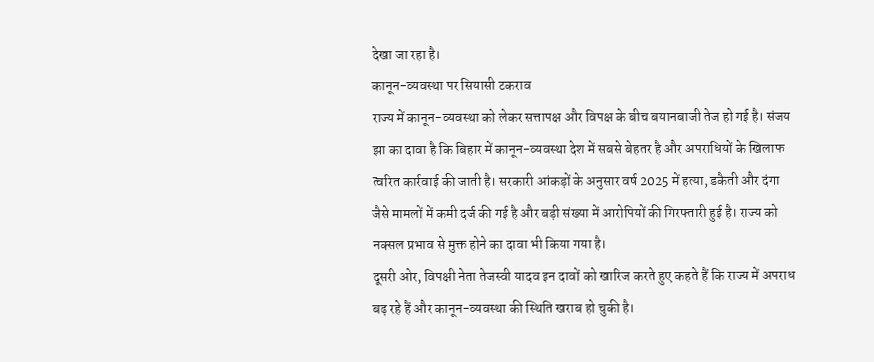देखा जा रहा है।
कानून-व्यवस्था पर सियासी टकराव
राज्य में कानून-व्यवस्था को लेकर सत्तापक्ष और विपक्ष के बीच बयानबाजी तेज हो गई है। संजय झा का दावा है कि बिहार में कानून-व्यवस्था देश में सबसे बेहतर है और अपराधियों के खिलाफ त्वरित कार्रवाई की जाती है। सरकारी आंकड़ों के अनुसार वर्ष 2025 में हत्या, डकैती और दंगा जैसे मामलों में कमी दर्ज की गई है और बड़ी संख्या में आरोपियों की गिरफ्तारी हुई है। राज्य को नक्सल प्रभाव से मुक्त होने का दावा भी किया गया है।
दूसरी ओर, विपक्षी नेता तेजस्वी यादव इन दावों को खारिज करते हुए कहते हैं कि राज्य में अपराध बढ़ रहे हैं और कानून-व्यवस्था की स्थिति खराब हो चुकी है।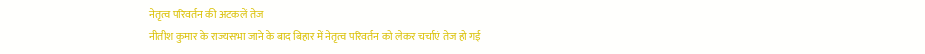नेतृत्व परिवर्तन की अटकलें तेज
नीतीश कुमार के राज्यसभा जाने के बाद बिहार में नेतृत्व परिवर्तन को लेकर चर्चाएं तेज हो गई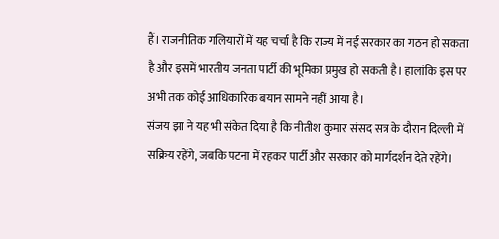हैं। राजनीतिक गलियारों में यह चर्चा है कि राज्य में नई सरकार का गठन हो सकता है और इसमें भारतीय जनता पार्टी की भूमिका प्रमुख हो सकती है। हालांकि इस पर अभी तक कोई आधिकारिक बयान सामने नहीं आया है।
संजय झा ने यह भी संकेत दिया है कि नीतीश कुमार संसद सत्र के दौरान दिल्ली में सक्रिय रहेंगे, जबकि पटना में रहकर पार्टी और सरकार को मार्गदर्शन देते रहेंगे।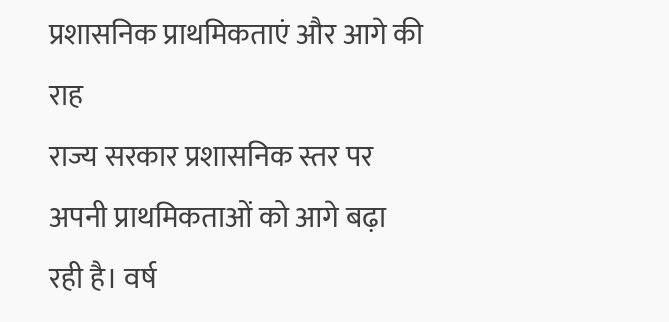प्रशासनिक प्राथमिकताएं और आगे की राह
राज्य सरकार प्रशासनिक स्तर पर अपनी प्राथमिकताओं को आगे बढ़ा रही है। वर्ष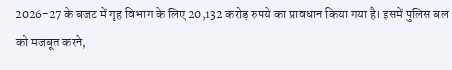2026-27 के बजट में गृह विभाग के लिए 20,132 करोड़ रुपये का प्रावधान किया गया है। इसमें पुलिस बल को मजबूत करने,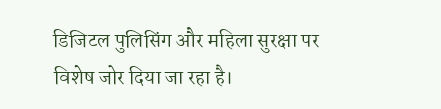डिजिटल पुलिसिंग और महिला सुरक्षा पर विशेष जोर दिया जा रहा है।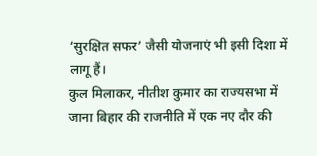‘सुरक्षित सफर’ जैसी योजनाएं भी इसी दिशा में लागू हैं।
कुल मिलाकर, नीतीश कुमार का राज्यसभा में जाना बिहार की राजनीति में एक नए दौर की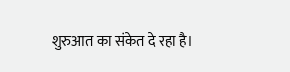शुरुआत का संकेत दे रहा है।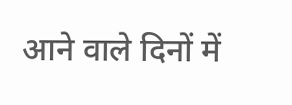आने वाले दिनों में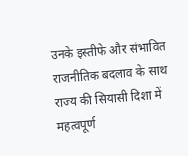उनके इस्तीफे और संभावित राजनीतिक बदलाव के साथ राज्य की सियासी दिशा में महत्वपूर्ण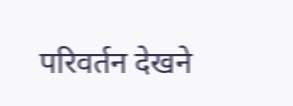परिवर्तन देखने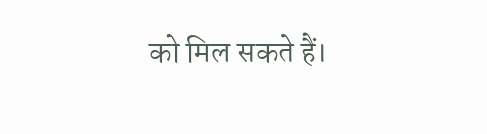को मिल सकते हैं।